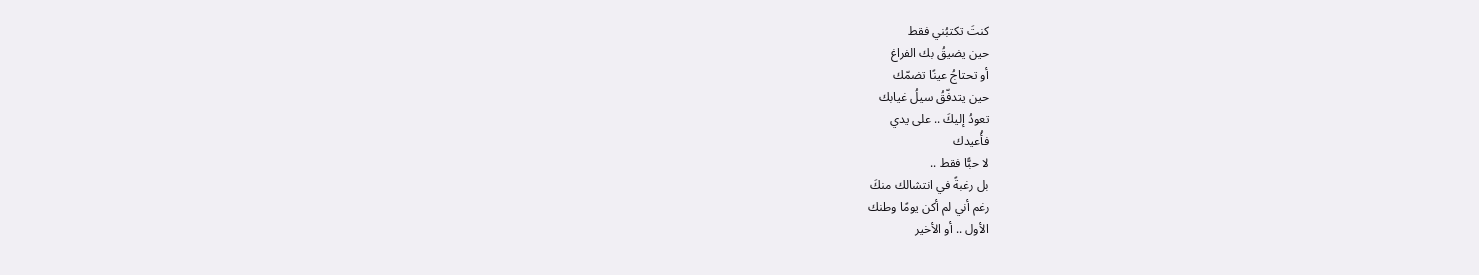كنتَ تكتبُني فقط
حين يضيقُ بك الفراغ
أو تحتاجُ عينًا تضمّك
حين يتدفّقُ سيلُ غيابك
تعودُ إليكَ .. على يدي
فأُعيدك
لا حبًّا فقط ..
بل رغبةً في انتشالك منكَ
رغم أني لم أكن يومًا وطنك
الأول .. أو الأخير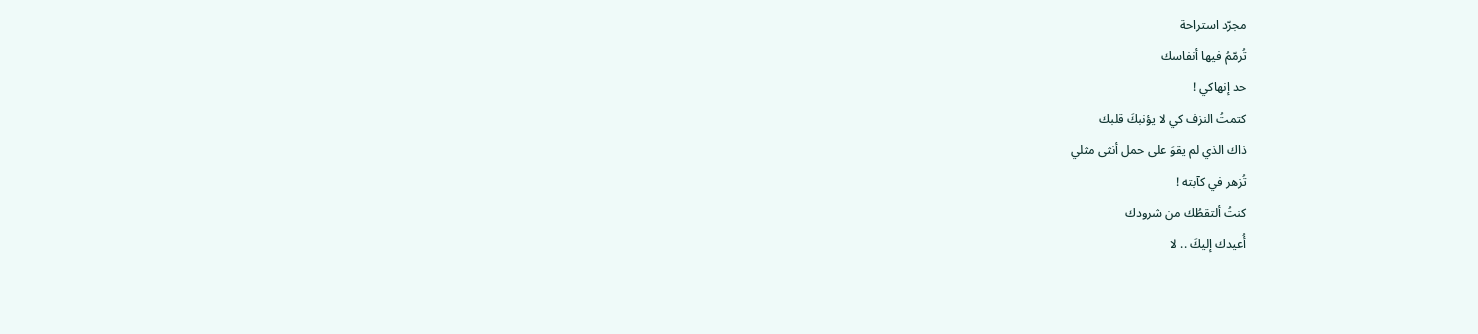مجرّد استراحة
تُرمّمُ فيها أنفاسك
حد إنهاكي !
كتمتُ النزف كي لا يؤنبكَ قلبك
ذاك الذي لم يقوَ على حمل أنثى مثلي
تُزهر في كآبته !
كنتُ ألتقطُك من شرودك
أُعيدك إليكَ .. لا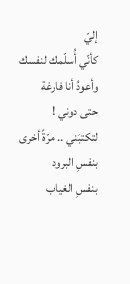إليّ
كأنّي أُسلّمك لنفسك
وأعودُ أنا فارغة
حتى دوني !
لتكتبَني .. مرّةً أخرى
بنفسِ البرود
بنفسِ الغياب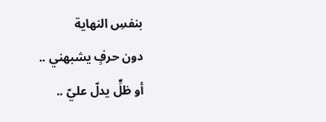بنفسِ النهاية
دون حرفٍ يشبهني ..
أو ظلٍّ يدلّ عليّ ..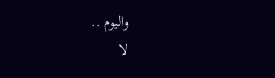واليوم ..
لا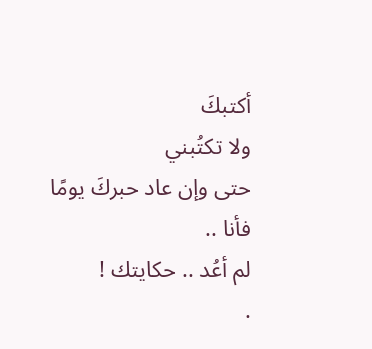أكتبكَ
ولا تكتُبني
حتى وإن عاد حبركَ يومًا
فأنا ..
لم أعُد .. حكايتك !
.